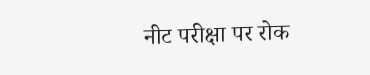नीट परीक्षा पर रोक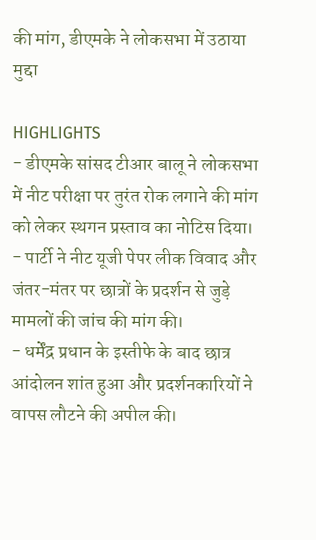की मांग, डीएमके ने लोकसभा में उठाया मुद्दा

HIGHLIGHTS
- डीएमके सांसद टीआर बालू ने लोकसभा में नीट परीक्षा पर तुरंत रोक लगाने की मांग को लेकर स्थगन प्रस्ताव का नोटिस दिया।
- पार्टी ने नीट यूजी पेपर लीक विवाद और जंतर-मंतर पर छात्रों के प्रदर्शन से जुड़े मामलों की जांच की मांग की।
- धर्मेंद्र प्रधान के इस्तीफे के बाद छात्र आंदोलन शांत हुआ और प्रदर्शनकारियों ने वापस लौटने की अपील की।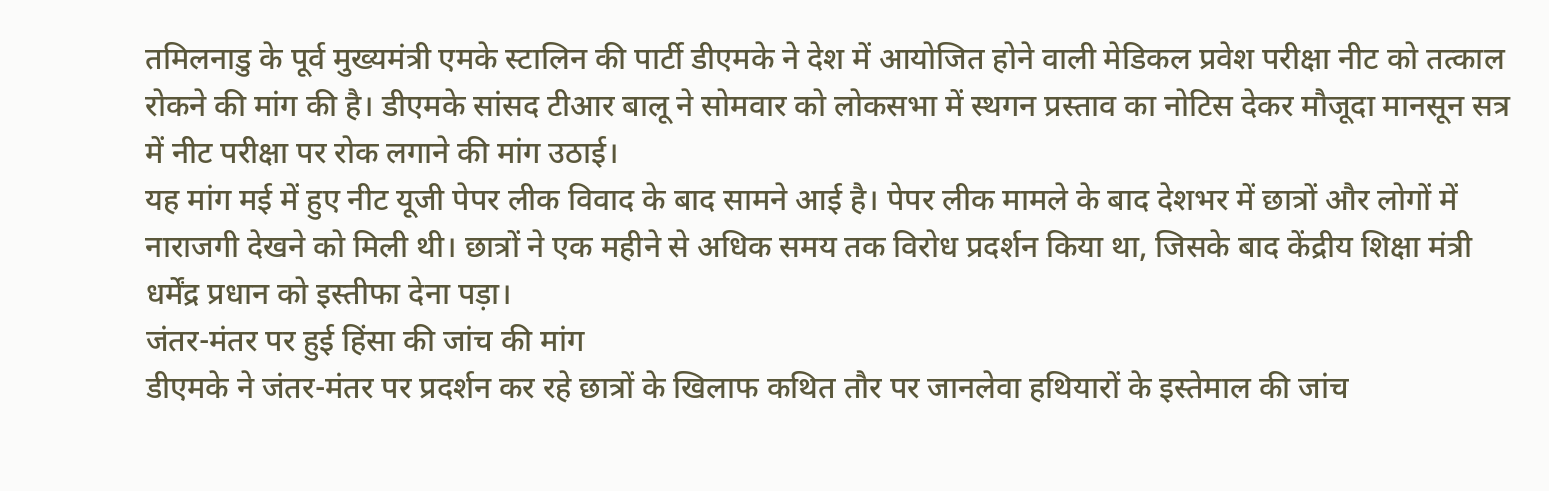तमिलनाडु के पूर्व मुख्यमंत्री एमके स्टालिन की पार्टी डीएमके ने देश में आयोजित होने वाली मेडिकल प्रवेश परीक्षा नीट को तत्काल रोकने की मांग की है। डीएमके सांसद टीआर बालू ने सोमवार को लोकसभा में स्थगन प्रस्ताव का नोटिस देकर मौजूदा मानसून सत्र में नीट परीक्षा पर रोक लगाने की मांग उठाई।
यह मांग मई में हुए नीट यूजी पेपर लीक विवाद के बाद सामने आई है। पेपर लीक मामले के बाद देशभर में छात्रों और लोगों में नाराजगी देखने को मिली थी। छात्रों ने एक महीने से अधिक समय तक विरोध प्रदर्शन किया था, जिसके बाद केंद्रीय शिक्षा मंत्री धर्मेंद्र प्रधान को इस्तीफा देना पड़ा।
जंतर-मंतर पर हुई हिंसा की जांच की मांग
डीएमके ने जंतर-मंतर पर प्रदर्शन कर रहे छात्रों के खिलाफ कथित तौर पर जानलेवा हथियारों के इस्तेमाल की जांच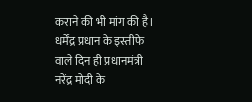कराने की भी मांग की है।
धर्मेंद्र प्रधान के इस्तीफे वाले दिन ही प्रधानमंत्री नरेंद्र मोदी के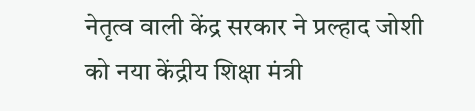नेतृत्व वाली केंद्र सरकार ने प्रल्हाद जोशी को नया केंद्रीय शिक्षा मंत्री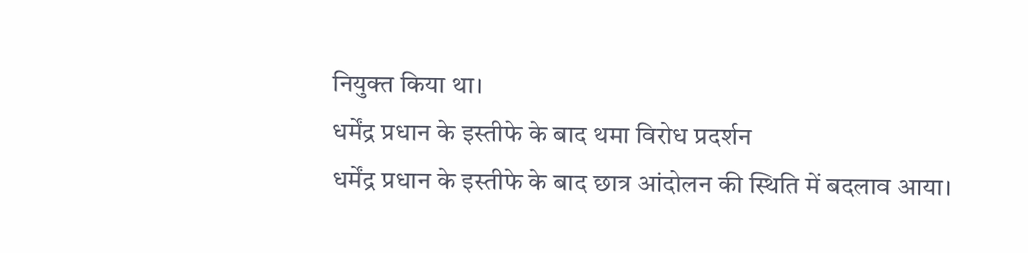नियुक्त किया था।
धर्मेंद्र प्रधान के इस्तीफे के बाद थमा विरोध प्रदर्शन
धर्मेंद्र प्रधान के इस्तीफे के बाद छात्र आंदोलन की स्थिति में बदलाव आया।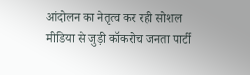आंदोलन का नेतृत्व कर रही सोशल मीडिया से जुड़ी कॉकरोच जनता पार्टी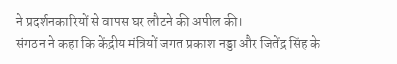ने प्रदर्शनकारियों से वापस घर लौटने की अपील की।
संगठन ने कहा कि केंद्रीय मंत्रियों जगत प्रकाश नड्डा और जितेंद्र सिंह के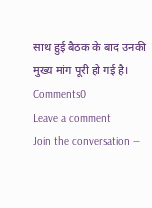साथ हुई बैठक के बाद उनकी मुख्य मांग पूरी हो गई है।
Comments0
Leave a comment
Join the conversation —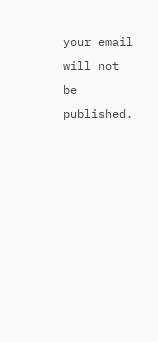your email will not be published.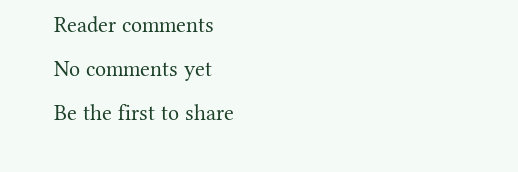Reader comments
No comments yet
Be the first to share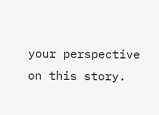your perspective on this story.